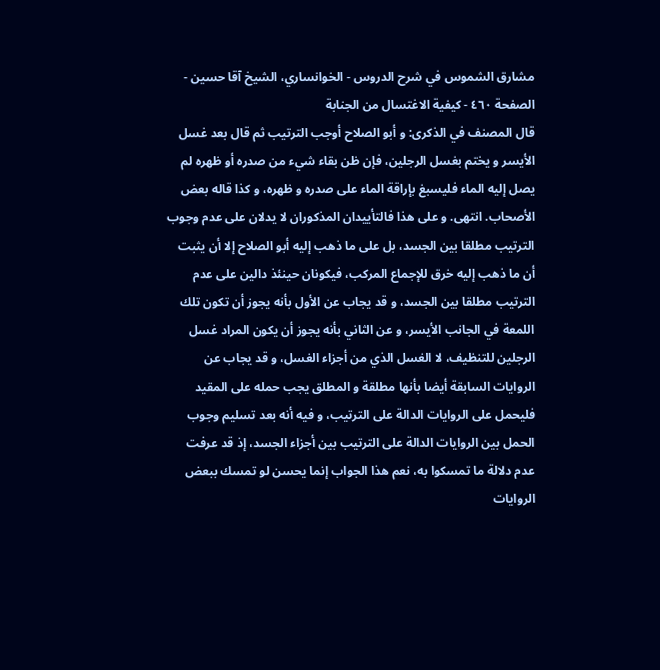مشارق الشموس في شرح الدروس - الخوانساري، الشيخ آقا حسين - الصفحة ٤٦٠ - كيفية الاغتسال من الجنابة
قال المصنف في الذكرى: و أبو الصلاح أوجب الترتيب ثم قال بعد غسل الأيسر و يختم بغسل الرجلين، فإن ظن بقاء شيء من صدره أو ظهره لم يصل إليه الماء فليسبغ بإراقة الماء على صدره و ظهره، و كذا قاله بعض الأصحاب. انتهى. و على هذا فالتأييدان المذكوران لا يدلان على عدم وجوب الترتيب مطلقا بين الجسد، بل على ما ذهب إليه أبو الصلاح إلا أن يثبت أن ما ذهب إليه خرق للإجماع المركب، فيكونان حينئذ دالين على عدم الترتيب مطلقا بين الجسد، و قد يجاب عن الأول بأنه يجوز أن تكون تلك اللمعة في الجانب الأيسر، و عن الثاني بأنه يجوز أن يكون المراد غسل الرجلين للتنظيف، لا الغسل الذي من أجزاء الغسل، و قد يجاب عن الروايات السابقة أيضا بأنها مطلقة و المطلق يجب حمله على المقيد فليحمل على الروايات الدالة على الترتيب، و فيه أنه بعد تسليم وجوب الحمل بين الروايات الدالة على الترتيب بين أجزاء الجسد، إذ قد عرفت عدم دلالة ما تمسكوا به، نعم هذا الجواب إنما يحسن لو تمسك ببعض الروايات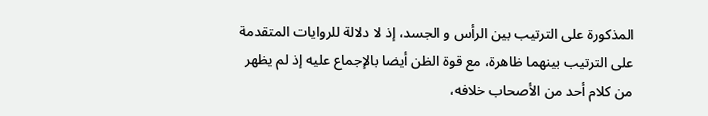المذكورة على الترتيب بين الرأس و الجسد، إذ لا دلالة للروايات المتقدمة على الترتيب بينهما ظاهرة، مع قوة الظن أيضا بالإجماع عليه إذ لم يظهر من كلام أحد من الأصحاب خلافه،